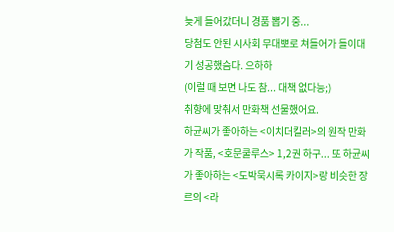늦게 들어갔더니 경품 뽑기 중...
당첨도 안된 시사회 무대뽀로 쳐들어가 들이대기 성공했슴다. 으하하
(이럴 때 보면 나도 참... 대책 없다능;)
취향에 맞춰서 만화책 선물했어요.
하균씨가 좋아하는 <이치더킬러>의 원작 만화가 작품, <호문쿨루스> 1,2권 하구... 또 하균씨가 좋아하는 <도박묵시록 카이지>랑 비슷한 장르의 <라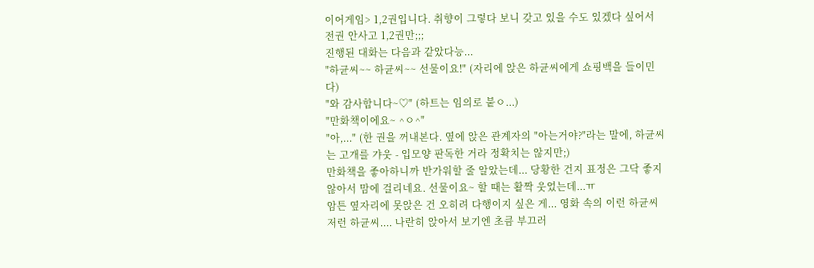이어게임> 1,2권입니다. 취향이 그렇다 보니 갖고 있을 수도 있겠다 싶어서 전권 안사고 1,2권만;;;
진행된 대화는 다음과 같았다능...
"하균씨~~ 하균씨~~ 선물이요!" (자리에 앉은 하균씨에게 쇼핑백을 들이민다)
"와 감사합니다~♡" (하트는 임의로 붙ㅇ...)
"만화책이에요~ ^ㅇ^"
"아,..." (한 권을 꺼내본다. 옆에 앉은 관계자의 "아는거야?"라는 말에, 하균씨는 고개를 갸웃 - 입모양 판독한 거라 정확치는 않지만;)
만화책을 좋아하니까 반가워할 줄 알았는데... 당황한 건지 표정은 그닥 좋지 않아서 맘에 걸리네요. 선물이요~ 할 때는 활짝 웃었는데...ㅠ
암튼 옆자리에 못앉은 건 오히려 다행이지 싶은 게... 영화 속의 이런 하균씨 저런 하균씨.... 나란히 앉아서 보기엔 초큼 부끄러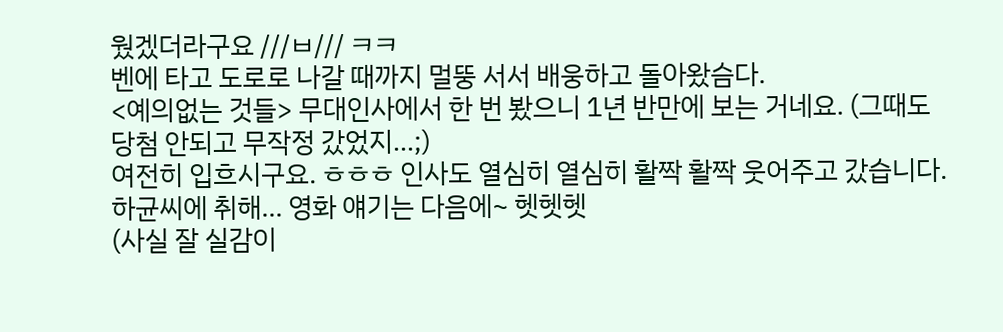웠겠더라구요 ///ㅂ/// ㅋㅋ
벤에 타고 도로로 나갈 때까지 멀뚱 서서 배웅하고 돌아왔슴다.
<예의없는 것들> 무대인사에서 한 번 봤으니 1년 반만에 보는 거네요. (그때도 당첨 안되고 무작정 갔었지...;)
여전히 입흐시구요. ㅎㅎㅎ 인사도 열심히 열심히 활짝 활짝 웃어주고 갔습니다.
하균씨에 취해... 영화 얘기는 다음에~ 헷헷헷
(사실 잘 실감이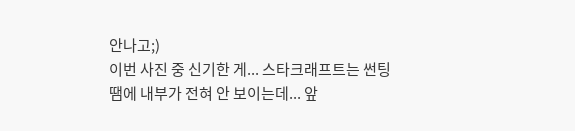안나고;)
이번 사진 중 신기한 게... 스타크래프트는 썬팅 땜에 내부가 전혀 안 보이는데... 앞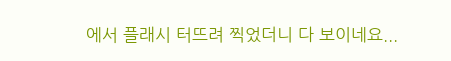에서 플래시 터뜨려 찍었더니 다 보이네요...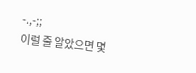-.,-;;
이럴 줄 알았으면 몇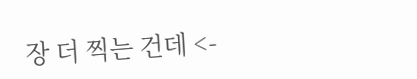장 더 찍는 건데 <-